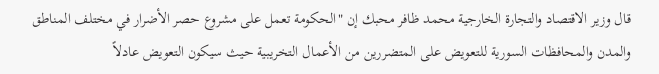قال وزير الاقتصاد والتجارة الخارجية محمد ظافر محبك إن "الحكومة تعمل على مشروع حصر الأضرار في مختلف المناطق والمدن والمحافظات السورية للتعويض على المتضررين من الأعمال التخريبية حيث سيكون التعويض عادلاً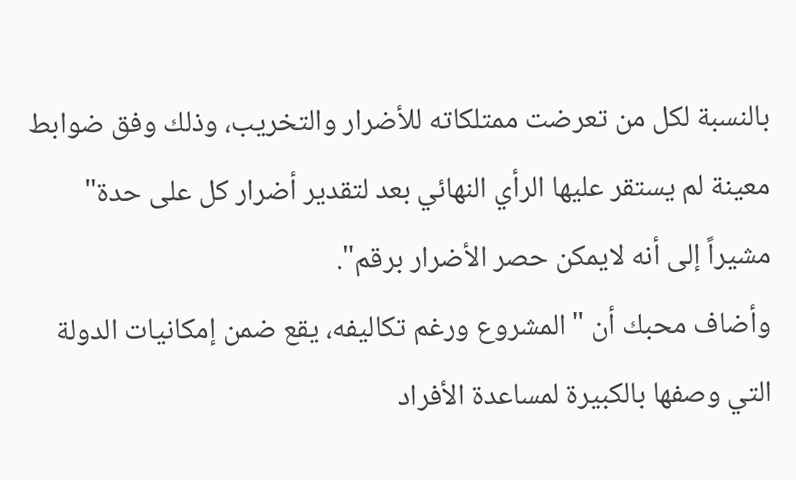بالنسبة لكل من تعرضت ممتلكاته للأضرار والتخريب، وذلك وفق ضوابط معينة لم يستقر عليها الرأي النهائي بعد لتقدير أضرار كل على حدة" مشيراً إلى أنه لايمكن حصر الأضرار برقم".
وأضاف محبك أن "المشروع ورغم تكاليفه، يقع ضمن إمكانيات الدولة التي وصفها بالكبيرة لمساعدة الأفراد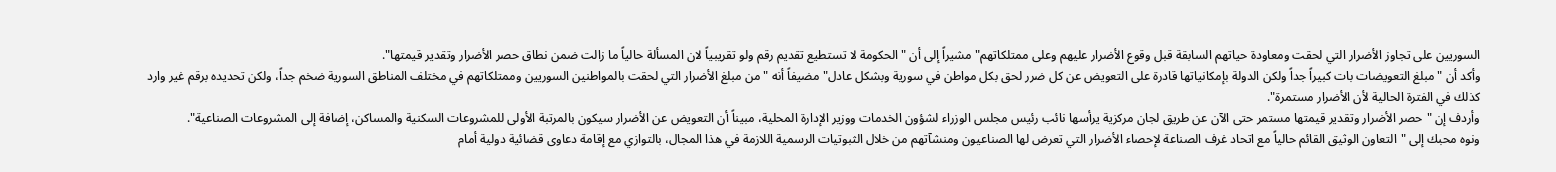السوريين على تجاوز الأضرار التي لحقت ومعاودة حياتهم السابقة قبل وقوع الأضرار عليهم وعلى ممتلكاتهم" مشيراً إلى أن "الحكومة لا تستطيع تقديم رقم ولو تقريبياً لان المسألة حالياً ما زالت ضمن نطاق حصر الأضرار وتقدير قيمتها".
وأكد أن "مبلغ التعويضات بات كبيراً جداً ولكن الدولة بإمكانياتها قادرة على التعويض عن كل ضرر لحق بكل مواطن في سورية وبشكل عادل" مضيفاً أنه " من مبلغ الأضرار التي لحقت بالمواطنين السوريين وممتلكاتهم في مختلف المناطق السورية ضخم جداً، ولكن تحديده برقم غير وارد كذلك في الفترة الحالية لأن الأضرار مستمرة".
وأردف إن "حصر الأضرار وتقدير قيمتها مستمر حتى الآن عن طريق لجان مركزية يرأسها نائب رئيس مجلس الوزراء لشؤون الخدمات ووزير الإدارة المحلية، مبيناً أن التعويض عن الأضرار سيكون بالمرتبة الأولى للمشروعات السكنية والمساكن، إضافة إلى المشروعات الصناعية".
ونوه محبك إلى "التعاون الوثيق القائم حالياً مع اتحاد غرف الصناعة لإحصاء الأضرار التي تعرض لها الصناعيون ومنشآتهم من خلال الثبوتيات الرسمية اللازمة في هذا المجال، بالتوازي مع إقامة دعاوى قضائية دولية أمام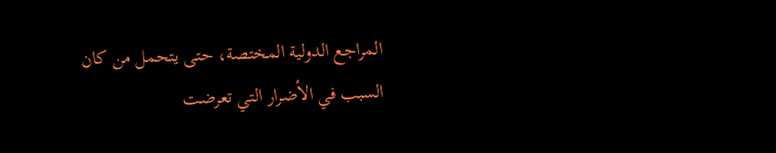المراجع الدولية المختصة، حتى يتحمل من كان السبب في الأضرار التي تعرضت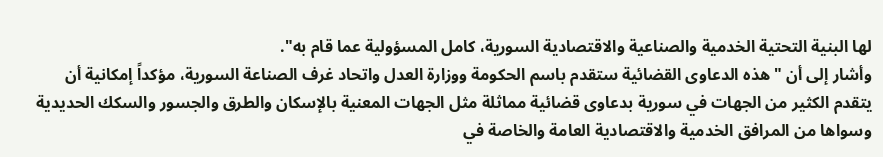لها البنية التحتية الخدمية والصناعية والاقتصادية السورية، كامل المسؤولية عما قام به".
وأشار إلى أن "هذه الدعاوى القضائية ستقدم باسم الحكومة ووزارة العدل واتحاد غرف الصناعة السورية، مؤكداً إمكانية أن يتقدم الكثير من الجهات في سورية بدعاوى قضائية مماثلة مثل الجهات المعنية بالإسكان والطرق والجسور والسكك الحديدية وسواها من المرافق الخدمية والاقتصادية العامة والخاصة في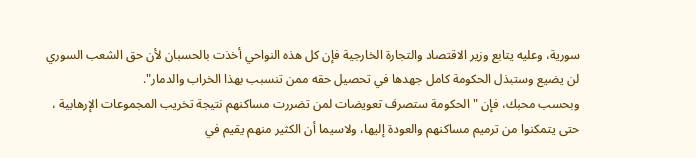سورية، وعليه يتابع وزير الاقتصاد والتجارة الخارجية فإن كل هذه النواحي أخذت بالحسبان لأن حق الشعب السوري لن يضيع وستبذل الحكومة كامل جهدها في تحصيل حقه ممن تنسبب بهذا الخراب والدمار".
وبحسب محبك، فإن " الحكومة ستصرف تعويضات لمن تضررت مساكنهم نتيجة تخريب المجموعات الإرهابية ، حتى يتمكنوا من ترميم مساكنهم والعودة إليها، ولاسيما أن الكثير منهم يقيم في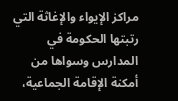مراكز الإيواء والإغاثة التي رتبتها الحكومة في المدارس وسواها من أمكنة الإقامة الجماعية،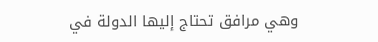وهي مرافق تحتاج إليها الدولة في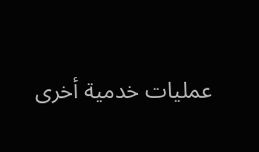عمليات خدمية أخرى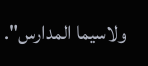ولاسيما المدارس".